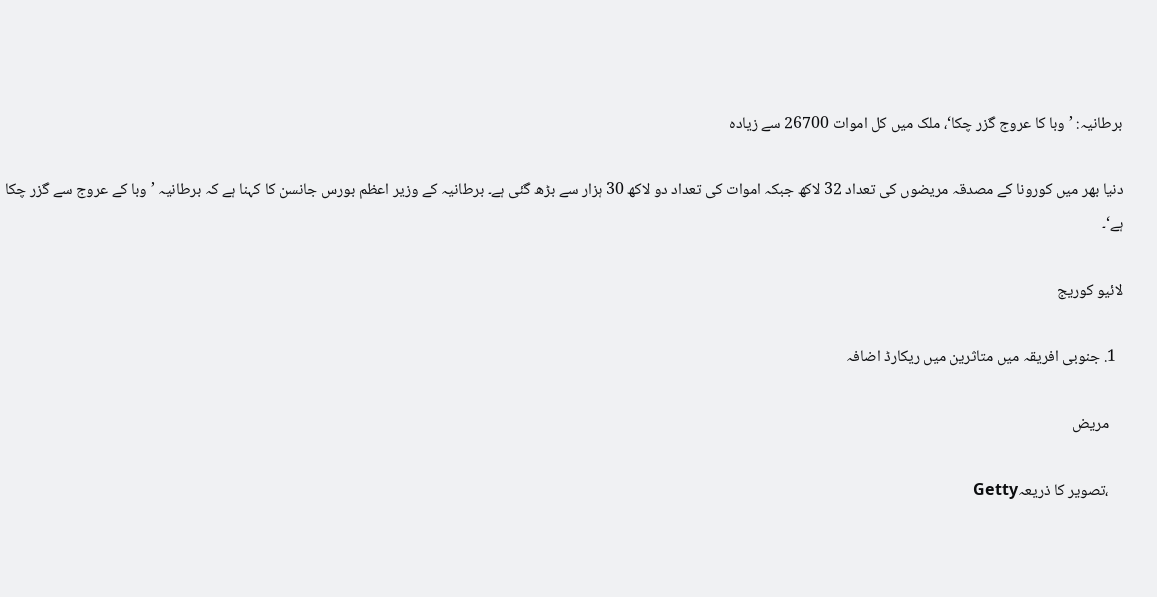برطانیہ: ’وبا کا عروج گزر چکا‘، ملک میں کل اموات 26700 سے زیادہ

دنیا بھر میں کورونا کے مصدقہ مریضوں کی تعداد 32 لاکھ جبکہ اموات کی تعداد دو لاکھ 30 ہزار سے بڑھ گئی ہے۔ برطانیہ کے وزیر اعظم بورس جانسن کا کہنا ہے کہ برطانیہ ’وبا کے عروج سے گزر چکا ہے‘۔

لائیو کوریج

  1. جنوبی افریقہ میں متاثرین میں ریکارڈ اضافہ

    مریض

    ،تصویر کا ذریعہGetty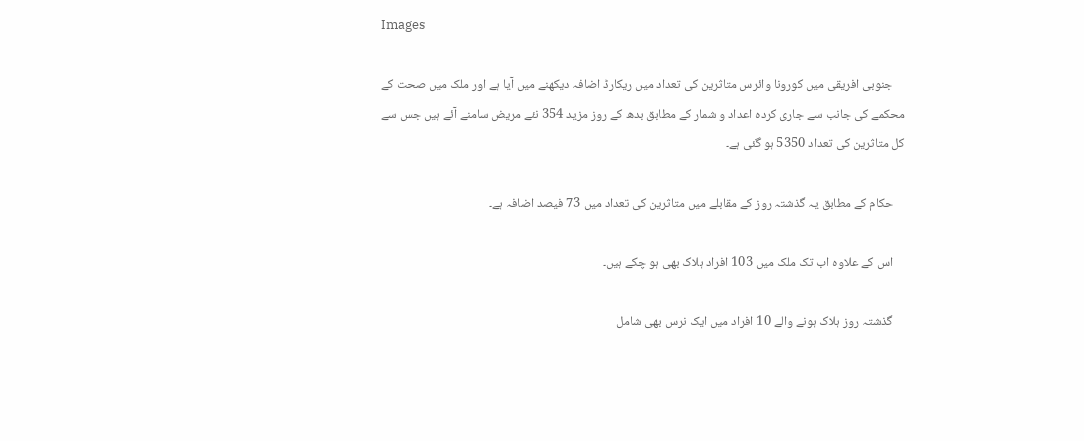Images

    جنوبی افریقی میں کورونا وائرس متاثرین کی تعداد میں ریکارڈ اضافہ دیکھنے میں آیا ہے اور ملک میں صحت کے محکمے کی جانب سے جاری کردہ اعداد و شمار کے مطابق بدھ کے روز مزید 354 نئے مریض سامنے آئے ہیں جس سے کل متاثرین کی تعداد 5350 ہو گئی ہے۔

    حکام کے مطابق یہ گذشتہ روز کے مقابلے میں متاثرین کی تعداد میں 73 فیصد اضافہ ہے۔

    اس کے علاوہ اب تک ملک میں 103 افراد ہلاک بھی ہو چکے ہیں۔

    گذشتہ روز ہلاک ہونے والے 10 افراد میں ایک نرس بھی شامل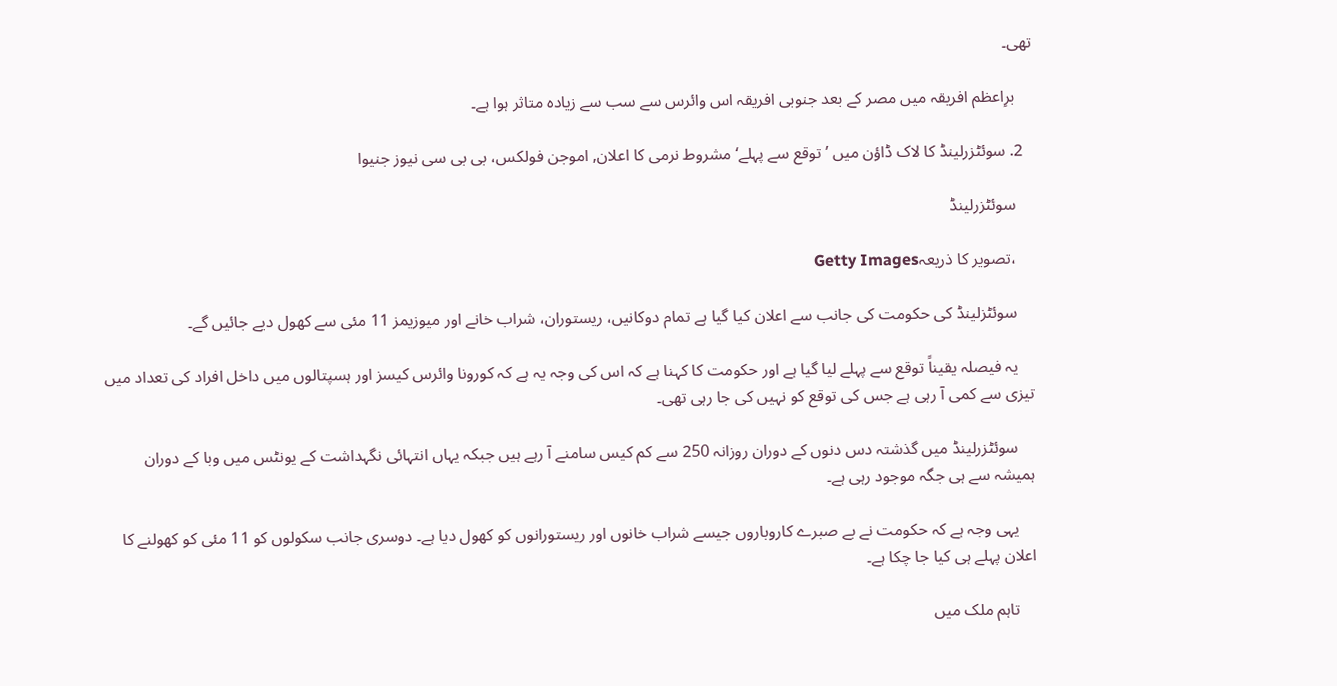تھی۔

    برِاعظم افریقہ میں مصر کے بعد جنوبی افریقہ اس وائرس سے سب سے زیادہ متاثر ہوا ہے۔

  2. سوئٹزرلینڈ کا لاک ڈاؤن میں ’توقع سے پہلے‘ مشروط نرمی کا اعلان, اموجن فولکس، بی بی سی نیوز جنیوا

    سوئٹزرلینڈ

    ،تصویر کا ذریعہGetty Images

    سوئٹزلینڈ کی حکومت کی جانب سے اعلان کیا گیا ہے تمام دوکانیں، ریستوران، شراب خانے اور میوزیمز 11 مئی سے کھول دیے جائیں گے۔

    یہ فیصلہ یقیناً توقع سے پہلے لیا گیا ہے اور حکومت کا کہنا ہے کہ اس کی وجہ یہ ہے کہ کورونا وائرس کیسز اور ہسپتالوں میں داخل افراد کی تعداد میں تیزی سے کمی آ رہی ہے جس کی توقع کو نہیں کی جا رہی تھی۔

    سوئٹزرلینڈ میں گذشتہ دس دنوں کے دوران روزانہ 250 سے کم کیس سامنے آ رہے ہیں جبکہ یہاں انتہائی نگہداشت کے یونٹس میں وبا کے دوران ہمیشہ سے ہی جگہ موجود رہی ہے۔

    یہی وجہ ہے کہ حکومت نے بے صبرے کاروباروں جیسے شراب خانوں اور ریستورانوں کو کھول دیا ہے۔ دوسری جانب سکولوں کو 11 مئی کو کھولنے کا اعلان پہلے ہی کیا جا چکا ہے۔

    تاہم ملک میں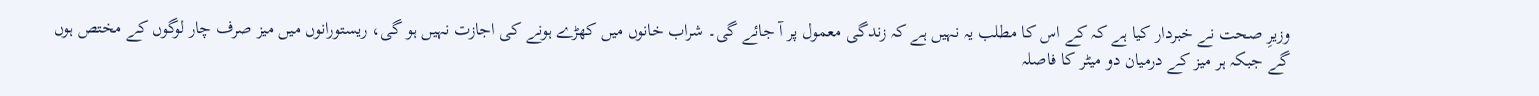وزیرِ صحت نے خبردار کیا ہے کہ کے اس کا مطلب یہ نہیں ہے کہ زندگی معمول پر آ جائے گی۔ شراب خانوں میں کھڑے ہونے کی اجازت نہیں ہو گی، ریستورانوں میں میز صرف چار لوگوں کے مختص ہوں گے جبکہ ہر میز کے درمیان دو میٹر کا فاصلہ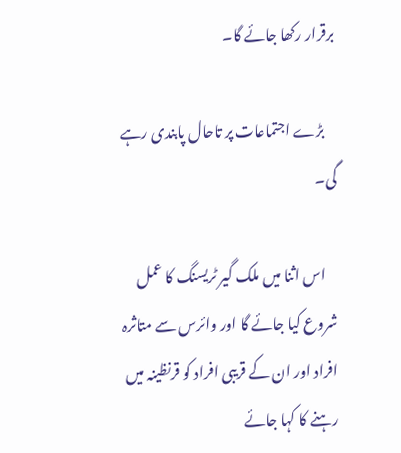برقرار رکھا جائے گا۔

    بڑے اجتماعات پر تاحال پابندی رہے گی۔

    اس اثنا میں ملک گیر ٹریسنگ کا عمل شروع کیا جائے گا اور وائرس سے متاثرہ افراد اور ان کے قریبی افراد کو قرنظینہ میں رہنے کا کہا جائے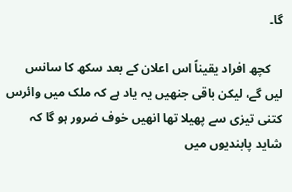گا۔

    کچھ افراد یقیناً اس اعلان کے بعد سکھ کا سانس لیں گے، لیکن باقی جنھیں یہ یاد ہے کہ ملک میں وائرس کتنی تیزی سے پھیلا تھا انھیں خوف ضرور ہو گا کہ شاید پابندیوں میں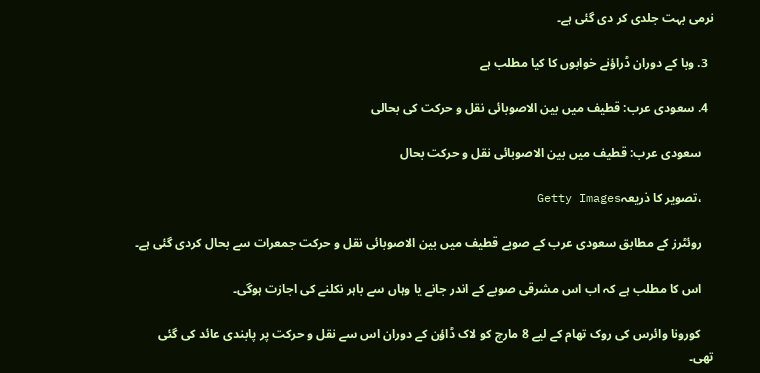نرمی بہت جلدی کر دی گئی ہے۔

  3. وبا کے دوران ڈراؤنے خوابوں کا کیا مطلب ہے

  4. سعودی عرب: قطیف میں بین الاصوبائی نقل و حرکت کی بحالی

    سعودی عرب: قطیف میں بین الاصوبائی نقل و حرکت بحال

    ،تصویر کا ذریعہGetty Images

    روئٹرز کے مطابق سعودی عرب کے صوبے قطیف میں بین الاصوبائی نقل و حرکت جمعرات سے بحال کردی گئی ہے۔

    اس کا مطلب ہے کہ اب اس مشرقی صوبے کے اندر جانے یا وہاں سے باہر نکلنے کی اجازت ہوگی۔

    کورونا وائرس کی روک تھام کے لیے 8 مارچ کو لاک ڈاؤن کے دوران اس سے نقل و حرکت پر پابندی عائد کی گئی تھی۔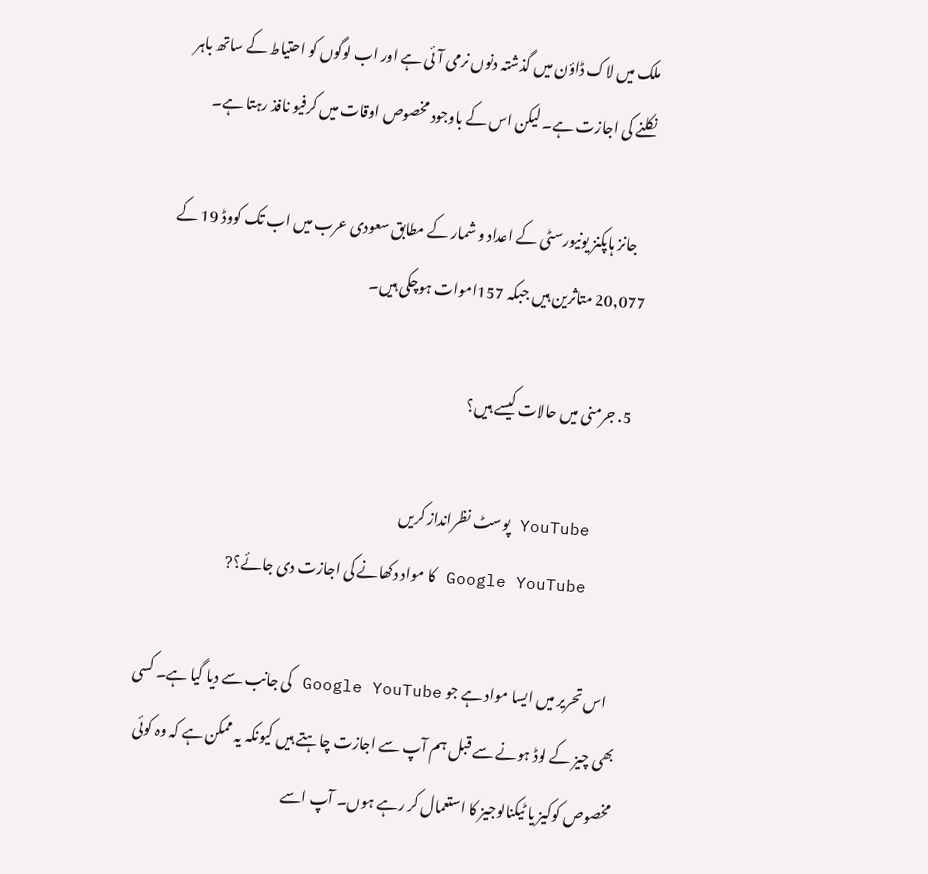ملک میں لاک ڈاؤن میں گذشتہ دنوں نرمی آئی ہے اور اب لوگوں کو احتیاط کے ساتھ باہر نکلنے کی اجازت ہے۔ لیکن اس کے باوجود مخصوص اوقات میں کرفیو نافذ رہتا ہے۔

    جانز ہاپکنز یونیورسٹی کے اعداد و شمار کے مطابق سعودی عرب میں اب تک کووڈ 19 کے 20,077 متاثرین ہیں جبکہ 157اموات ہوچکی ہیں۔

  5. جرمنی میں حالات کیسے ہیں؟

    YouTube پوسٹ نظرانداز کریں
    Google YouTube کا مواد دکھانے کی اجازت دی جائے؟?

    اس تحریر میں ایسا مواد ہے جو Google YouTube کی جانب سے دیا گیا ہے۔ کسی بھی چیز کے لوڈ ہونے سے قبل ہم آپ سے اجازت چاہتے ہیں کیونکہ یہ ممکن ہے کہ وہ کوئی مخصوص کوکیز یا ٹیکنالوجیز کا استعمال کر رہے ہوں۔ آپ اسے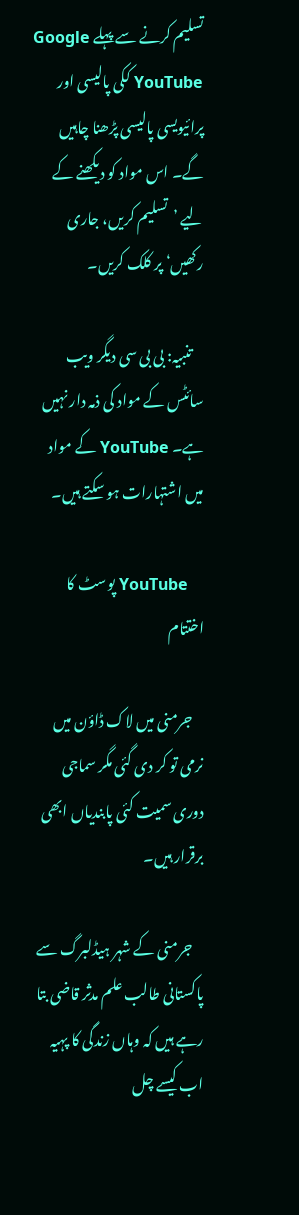تسلیم کرنے سے پہلے Google YouTube ککی پالیسی اور پرائیویسی پالیسی پڑھنا چاہیں گے۔ اس مواد کو دیکھنے کے لیے ’تسلیم کریں، جاری رکھیں‘ پر کلک کریں۔

    تنبیہ: بی بی سی دیگر ویب سائٹس کے مواد کی ذمہ دار نہیں ہے۔ YouTube کے مواد میں اشتہارات ہو سکتے ہیں۔

    YouTube پوسٹ کا اختتام

    جرمنی میں لاک ڈاؤن میں نرمی تو کر دی گئی مگر سماجی دوری سمیت کئی پابندیاں ابھی برقرار ہیں۔

    جرمنی کے شہر ہیڈلبرگ سے پاکستانی طالب علم مدثر قاضی بتا رہے ہیں کہ وہاں زندگی کا پہیہ اب کیسے چل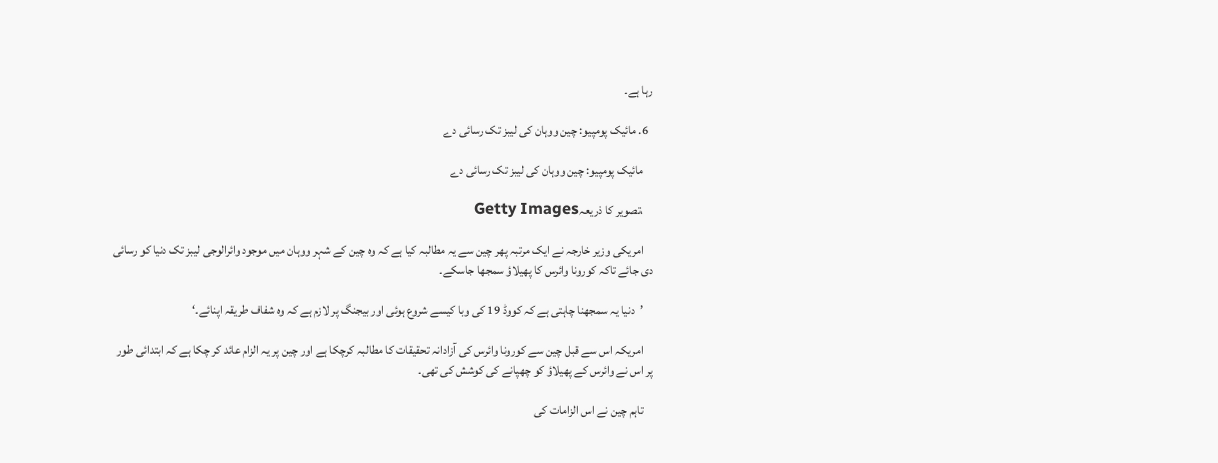رہا ہے۔

  6. مائیک پومپیو: چین ووہان کی لیبز تک رسائی دے

    مائیک پومپیو: چین ووہان کی لیبز تک رسائی دے

    ،تصویر کا ذریعہGetty Images

    امریکی وزیر خارجہ نے ایک مرتبہ پھر چین سے یہ مطالبہ کیا ہے کہ وہ چین کے شہر ووہان میں موجود وائرالوجی لیبز تک دنیا کو رسائی دی جائے تاکہ کورونا وائرس کا پھیلاؤ سمجھا جاسکے۔

    ’دنیا یہ سمجھنا چاہتی ہے کہ کووڈ 19 کی وبا کیسے شروع ہوئی اور بیجنگ پر لازم ہے کہ وہ شفاف طریقہ اپنائے۔‘

    امریکہ اس سے قبل چین سے کورونا وائرس کی آزادانہ تحقیقات کا مطالبہ کرچکا ہے اور چین پر یہ الزام عائد کر چکا ہے کہ ابتدائی طور پر اس نے وائرس کے پھیلاؤ کو چھپانے کی کوشش کی تھی۔

    تاہم چین نے اس الزامات کی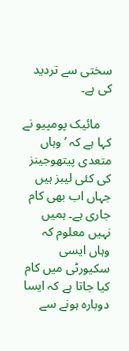سختی سے تردید کی ہے۔

    مائیک پومپیو نے کہا ہے کہ ’وہاں متعدی پیتھوجینز کی کئی لیبز ہیں جہاں اب بھی کام جاری ہے۔ ہمیں نہیں معلوم کہ وہاں ایسی سکیورٹی میں کام کیا جاتا ہے کہ ایسا دوبارہ ہونے سے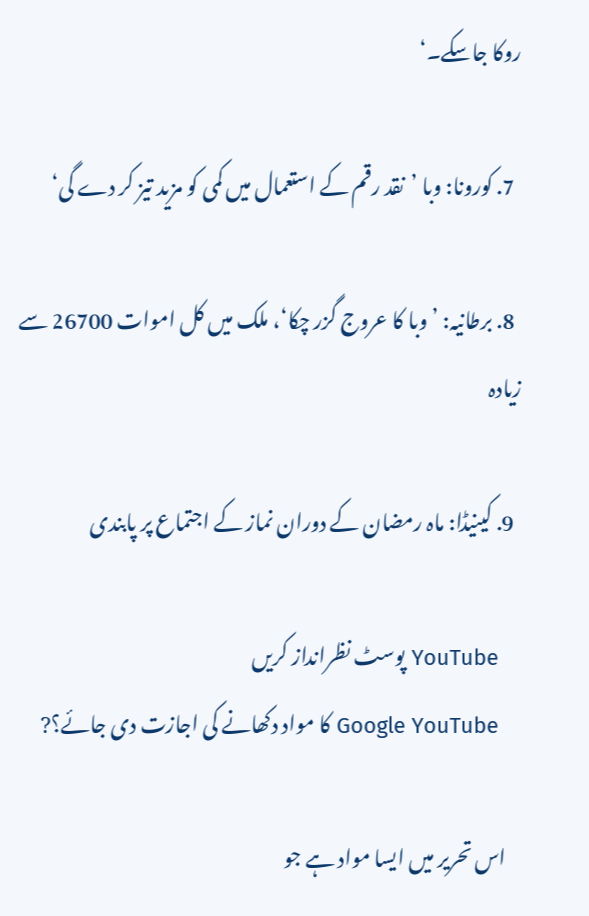روکا جاسکے۔‘

  7. کورونا: وبا ’نقد رقم کے استعمال میں کمی کو مزید تیز کر دے گی‘

  8. برطانیہ: ’وبا کا عروج گزر چکا‘، ملک میں کل اموات 26700 سے زیادہ

  9. کینیڈا: ماہ رمضان کے دوران نماز کے اجتماع پر پابندی

    YouTube پوسٹ نظرانداز کریں
    Google YouTube کا مواد دکھانے کی اجازت دی جائے؟?

    اس تحریر میں ایسا مواد ہے جو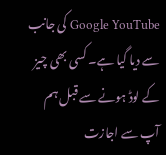Google YouTube کی جانب سے دیا گیا ہے۔ کسی بھی چیز کے لوڈ ہونے سے قبل ہم آپ سے اجازت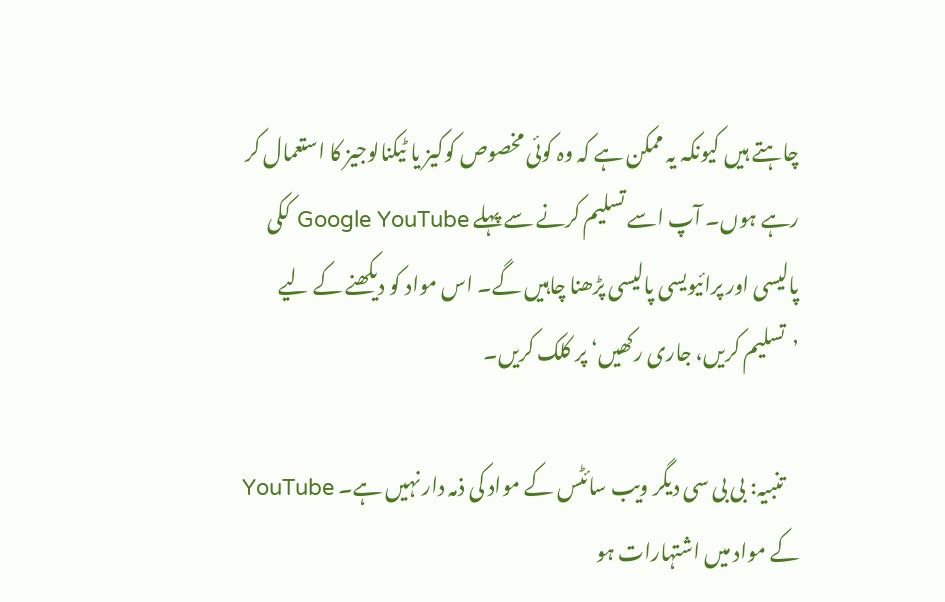چاہتے ہیں کیونکہ یہ ممکن ہے کہ وہ کوئی مخصوص کوکیز یا ٹیکنالوجیز کا استعمال کر رہے ہوں۔ آپ اسے تسلیم کرنے سے پہلے Google YouTube ککی پالیسی اور پرائیویسی پالیسی پڑھنا چاہیں گے۔ اس مواد کو دیکھنے کے لیے ’تسلیم کریں، جاری رکھیں‘ پر کلک کریں۔

    تنبیہ: بی بی سی دیگر ویب سائٹس کے مواد کی ذمہ دار نہیں ہے۔ YouTube کے مواد میں اشتہارات ہو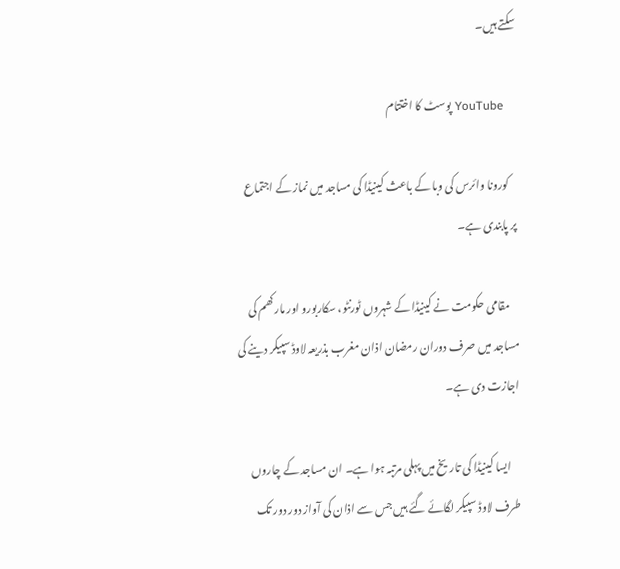سکتے ہیں۔

    YouTube پوسٹ کا اختتام

    کورونا وائرس کی وبا کے باعث کینیڈا کی مساجد میں نماز کے اجتماع پر پابندی ہے۔

    مقامی حکومت نے کینیڈا کے شہروں ٹورنٹو، سکاربورو اور مارکھم کی مساجد میں صرف دوران رمضان اذان مغرب بذریعہ لاوڈ سپیکر دینے کی اجازت دی ہے۔

    ایسا کینیڈا کی تاریخ میں پہلی مرتبہ ہوا ہے۔ ان مساجد کے چاروں طرف لاوڈ سپیکر لگائے گئے ہیں جس سے اذان کی آواز دور دور تک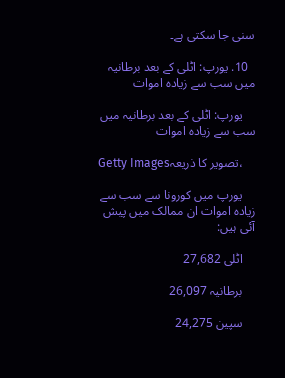سنی جا سکتی ہے۔

  10. یورپ: اٹلی کے بعد برطانیہ میں سب سے زیادہ اموات

    یورپ: اٹلی کے بعد برطانیہ میں سب سے زیادہ اموات

    ،تصویر کا ذریعہGetty Images

    یورپ میں کورونا سے سب سے زیادہ اموات ان ممالک میں پیش آئی ہیں:

    اٹلی 27,682

    برطانیہ 26,097

    سپین 24,275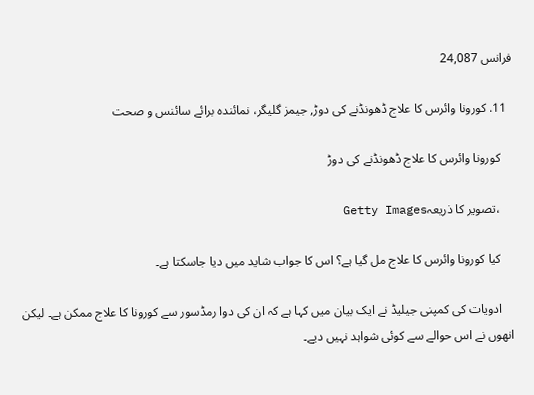فرانس 24,087

  11. کورونا وائرس کا علاج ڈھونڈنے کی دوڑ, جیمز گلیگر، نمائندہ برائے سائنس و صحت

    کورونا وائرس کا علاج ڈھونڈنے کی دوڑ

    ،تصویر کا ذریعہGetty Images

    کیا کورونا وائرس کا علاج مل گیا ہے؟ اس کا جواب شاید میں دیا جاسکتا ہے۔

    ادویات کی کمپنی جیلیڈ نے ایک بیان میں کہا ہے کہ ان کی دوا رمڈسور سے کورونا کا علاج ممکن ہے۔ لیکن انھوں نے اس حوالے سے کوئی شواہد نہیں دیے۔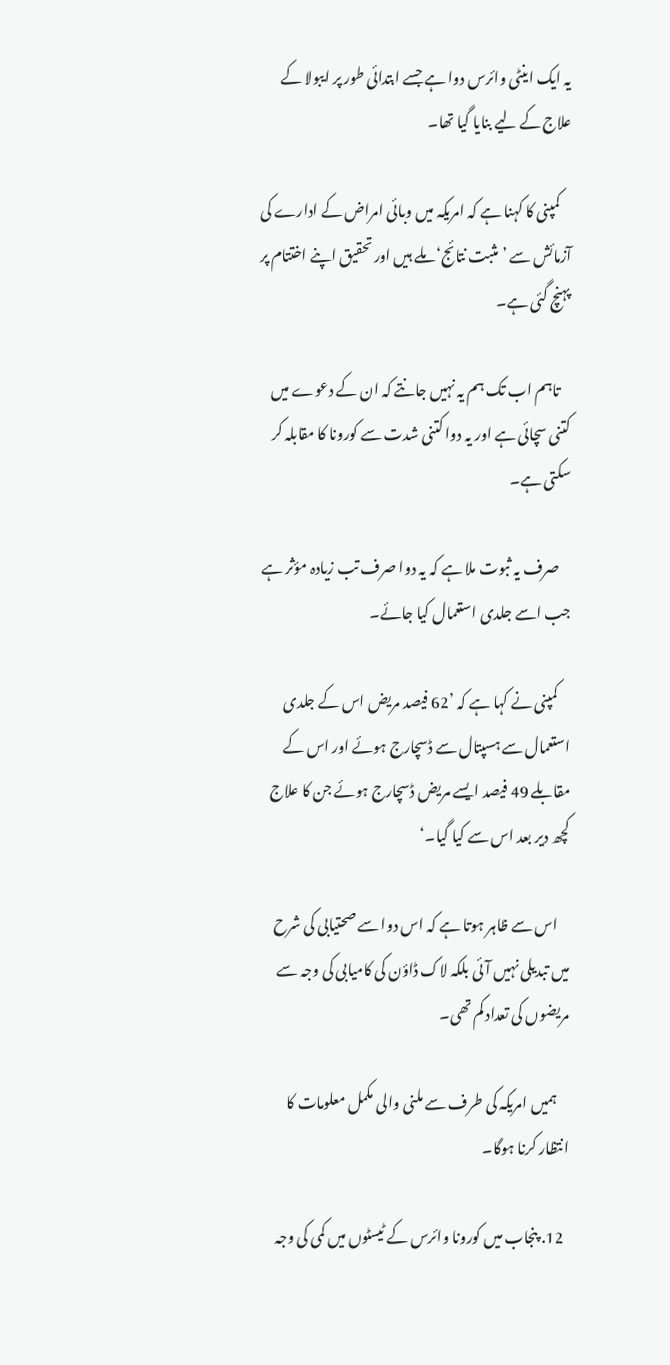یہ ایک اینٹی وائرس دوا ہے جسے ابتدائی طور پر ایبولا کے علاج کے لیے بنایا گیا تھا۔

    کمپنی کا کہنا ہے کہ امریکہ میں وبائی امراض کے ادارے کی آزمائش سے ’مثبت نتائج‘ ملے ہیں اور تحقیق اپنے اختتام پر پہنچ گئی ہے۔

    تاہم اب تک ہم یہ نہیں جانتے کہ ان کے دعوے میں کتنی سچائی ہے اور یہ دوا کتنی شدت سے کورونا کا مقابلہ کر سکتی ہے۔

    صرف یہ ثبوت ملا ہے کہ یہ دوا صرف تب زیادہ مؤثر ہے جب اسے جلدی استعمال کیا جائے۔

    کمپنی نے کہا ہے کہ ’62 فیصد مریض اس کے جلدی استعمال سے ہسپتال سے ڈسچارج ہوئے اور اس کے مقابلے 49 فیصد ایسے مریض ڈسچارج ہوئے جن کا علاج کچھ دیر بعد اس سے کیا گیا۔‘

    اس سے ظاہر ہوتا ہے کہ اس دوا سے صحتیابی کی شرح میں تبدیلی نہیں آئی بلکہ لاک ڈاؤن کی کامیابی کی وجہ سے مریضوں کی تعداد کم تھی۔

    ہمیں امریکہ کی طرف سے ملنی والی مکمل معلومات کا انتظار کرنا ہوگا۔

  12. پنجاب میں کورونا وائرس کے ٹیسٹوں میں کمی کی وجہ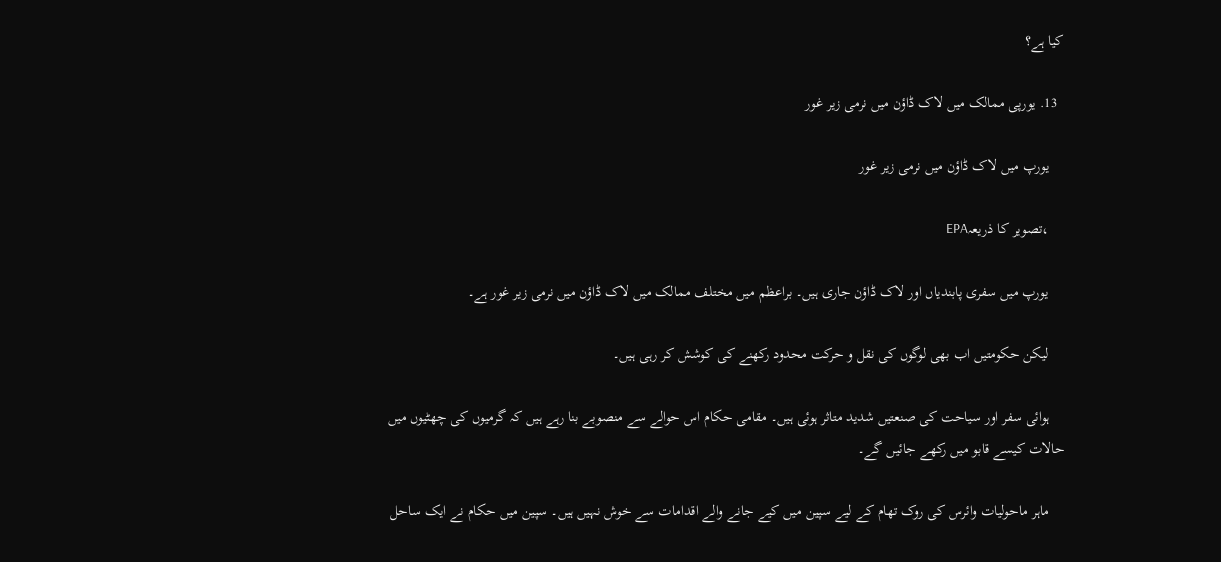کیا ہے؟

  13. یورپی ممالک میں لاک ڈاؤن میں نرمی زیر غور

    یورپ میں لاک ڈاؤن میں نرمی زیر غور

    ،تصویر کا ذریعہEPA

    یورپ میں سفری پابندیاں اور لاک ڈاؤن جاری ہیں۔ براعظم میں مختلف ممالک میں لاک ڈاؤن میں نرمی زیر غور ہے۔

    لیکن حکومتیں اب بھی لوگوں کی نقل و حرکت محدود رکھنے کی کوشش کر رہی ہیں۔

    ہوائی سفر اور سیاحت کی صنعتیں شدید متاثر ہوئی ہیں۔ مقامی حکام اس حوالے سے منصوبے بنا رہے ہیں کہ گرمیوں کی چھٹیوں میں حالات کیسے قابو میں رکھے جائیں گے۔

    ماہر ماحولیات وائرس کی روک تھام کے لیے سپین میں کیے جانے والے اقدامات سے خوش نہیں ہیں۔ سپین میں حکام نے ایک ساحل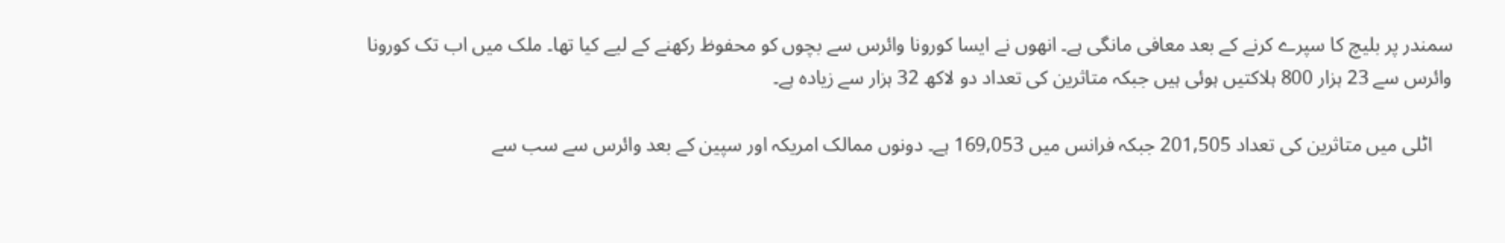سمندر پر بلیچ کا سپرے کرنے کے بعد معافی مانگی ہے۔ انھوں نے ایسا کورونا وائرس سے بچوں کو محفوظ رکھنے کے لیے کیا تھا۔ ملک میں اب تک کورونا وائرس سے 23 ہزار 800 ہلاکتیں ہوئی ہیں جبکہ متاثرین کی تعداد دو لاکھ 32 ہزار سے زیادہ ہے۔

    اٹلی میں متاثرین کی تعداد 201,505 جبکہ فرانس میں 169,053 ہے۔ دونوں ممالک امریکہ اور سپین کے بعد وائرس سے سب سے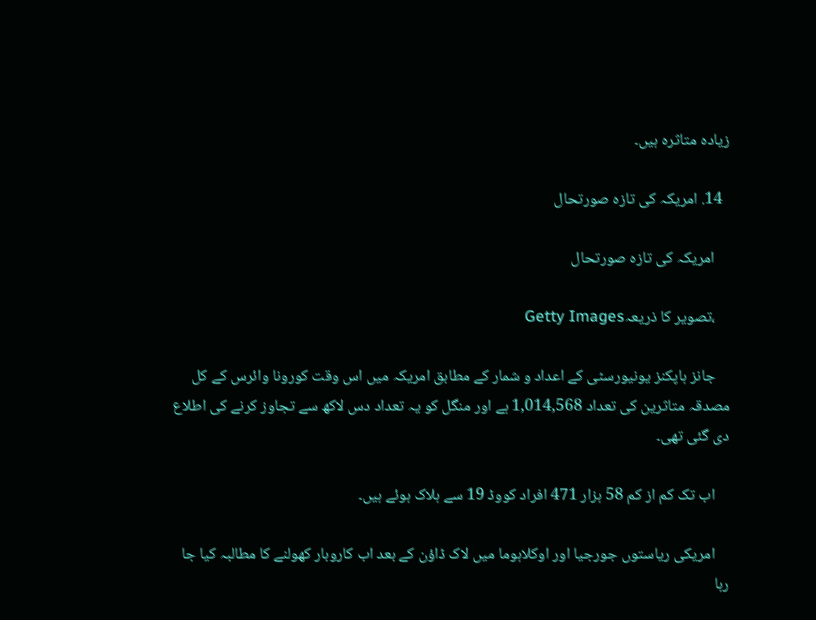زیادہ متاثرہ ہیں۔

  14. امریکہ کی تازہ صورتحال

    امریکہ کی تازہ صورتحال

    ،تصویر کا ذریعہGetty Images

    جانز ہاپکنز یونیورسٹی کے اعداد و شمار کے مطابق امریکہ میں اس وقت کورونا وائرس کے کل مصدقہ متاثرین کی تعداد 1,014,568 ہے اور منگل کو یہ تعداد دس لاکھ سے تجاوز کرنے کی اطلاع دی گئی تھی۔

    اب تک کم از کم 58 ہزار 471 افراد کووڈ 19 سے ہلاک ہوئے ہیں۔

    امریکی ریاستوں جورجیا اور اوکلاہوما میں لاک ڈاؤن کے بعد اب کاروبار کھولنے کا مطالبہ کیا جا رہا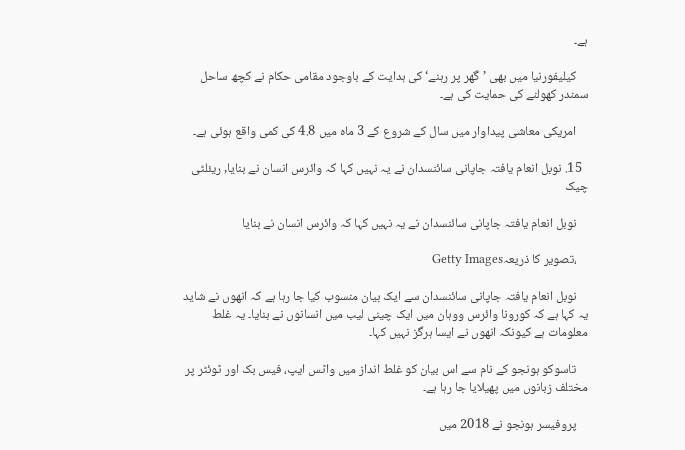ہے۔

    کیلیفورنیا میں بھی ’گھر پر رہنے‘ کی ہدایت کے باوجود مقامی حکام نے کچھ ساحل سمندر کھولنے کی حمایت کی ہے۔

    امریکی معاشی پیداوار میں سال کے شروع کے 3 ماہ میں 4.8 کی کمی واقع ہوئی ہے۔

  15. نوبل انعام یافتہ جاپانی سائنسدان نے یہ نہیں کہا کہ وائرس انسان نے بنایا, ریئلٹی چیک

    نوبل انعام یافتہ جاپانی سائنسدان نے یہ نہیں کہا کہ وائرس انسان نے بنایا

    ،تصویر کا ذریعہGetty Images

    نوبل انعام یافتہ جاپانی سائنسدان سے ایک بیان منسوب کیا جا رہا ہے کہ انھوں نے شاید یہ کہا ہے کہ کورونا وائرس ووہان میں ایک چینی لیب میں انسانوں نے بنایا۔ یہ غلط معلومات ہے کیونکہ انھوں نے ایسا ہرگز نہیں کہا۔

    تاسوکو ہونجو کے نام سے اس بیان کو غلط انداز میں واٹس ایپ، فیس بک اور ٹوئٹر پر مختلف زبانوں میں پھیلایا جا رہا ہے۔

    پروفیسر ہونجو نے 2018 میں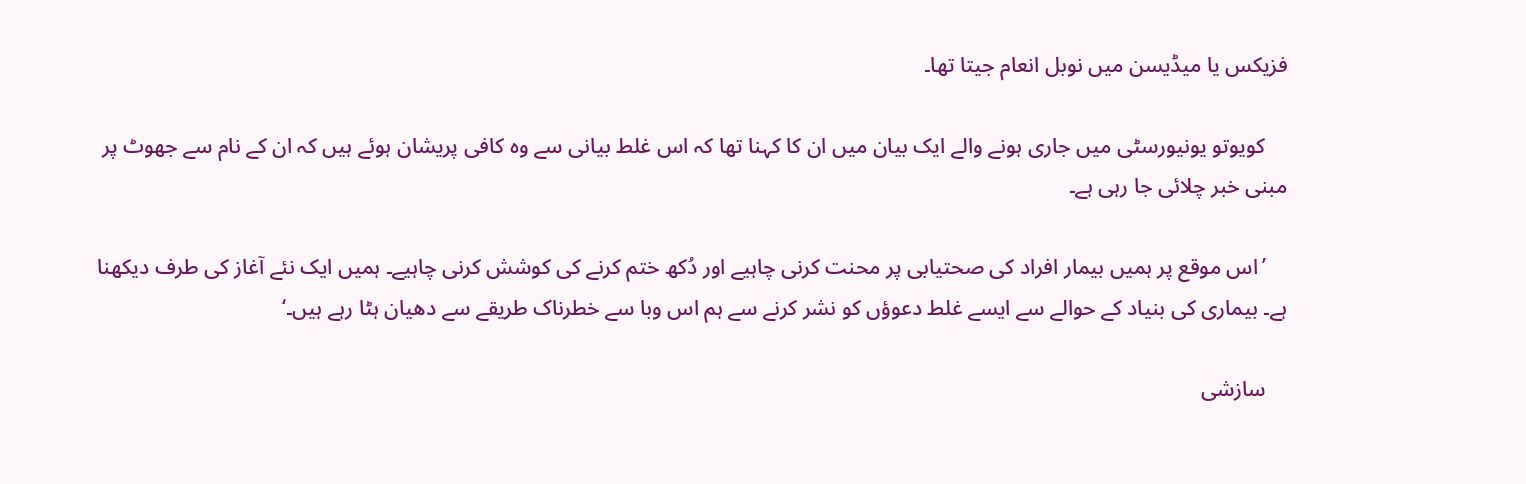فزیکس یا میڈیسن میں نوبل انعام جیتا تھا۔

    کویوتو یونیورسٹی میں جاری ہونے والے ایک بیان میں ان کا کہنا تھا کہ اس غلط بیانی سے وہ کافی پریشان ہوئے ہیں کہ ان کے نام سے جھوٹ پر مبنی خبر چلائی جا رہی ہے۔

    ’اس موقع پر ہمیں بیمار افراد کی صحتیابی پر محنت کرنی چاہیے اور دُکھ ختم کرنے کی کوشش کرنی چاہیے۔ ہمیں ایک نئے آغاز کی طرف دیکھنا ہے۔ بیماری کی بنیاد کے حوالے سے ایسے غلط دعوؤں کو نشر کرنے سے ہم اس وبا سے خطرناک طریقے سے دھیان ہٹا رہے ہیں۔‘

    سازشی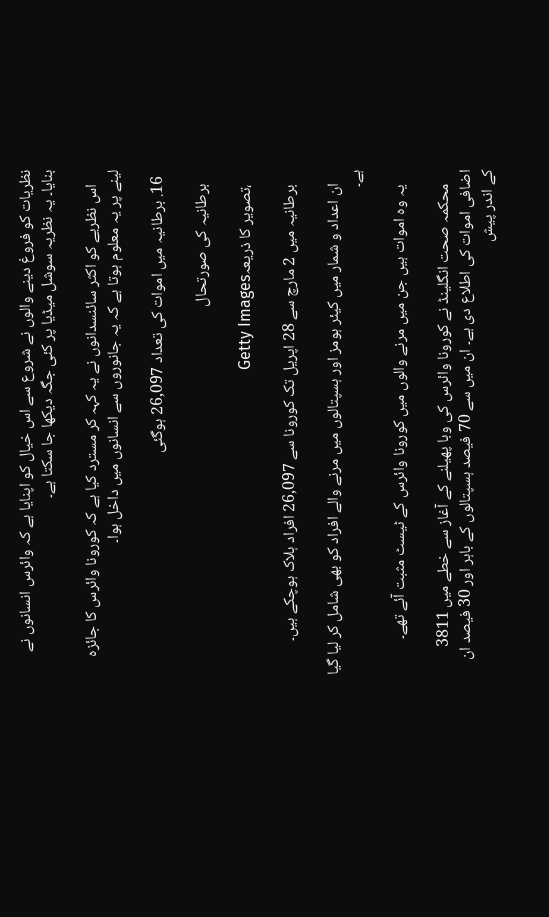نظریات کو فروغ دینے والوں نے شروع سے اس خیال کو اپنایا ہے کہ وائرس انسانوں نے بنایا۔ یہ نظریہ سوشل میڈیا پر کئی جگہ دیکھا جا سکتا ہے۔

    اس نظریے کو اکثر سائنسدانوں نے یہ کہہ کر مسترد کیا ہے کہ کورونا وائرس کا جائزہ لینے پر یہ معلوم ہوتا ہے کہ یہ جانوروں سے انسانوں میں داخل ہوا۔

  16. برطانیہ میں اموات کی تعداد 26,097 ہوگئی

    برطانیہ کی صورتحال

    ،تصویر کا ذریعہGetty Images

    برطانیہ میں 2 مارچ سے 28 اپریل تک کورونا سے 26,097 افراد ہلاک ہوچکے ہیں۔

    ان اعداد و شمار میں کیئر ہومز اور ہسپتالوں میں مرنے والے افراد کو بھی شامل کر لیا گیا ہے۔

    یہ وہ اموات ہیں جن میں مرنے والوں میں کورونا وائرس کے ٹیسٹ مثبت آئے تھے۔

    محکمہ صحت انگلینڈ نے کورونا وائرس کی وبا پھیلنے کے آغاز سے خطے میں 3811 اضافی اموات کی اطلاع دی ہے۔ ان میں سے 70 فیصد ہسپتالوں کے باہر اور 30 فیصد ان کے اندر پیش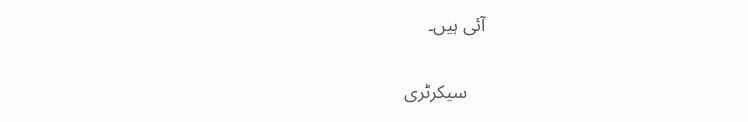آئی ہیں۔

    سیکرٹری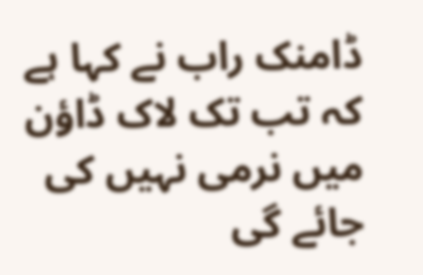ڈامنک راب نے کہا ہے کہ تب تک لاک ڈاؤن میں نرمی نہیں کی جائے گی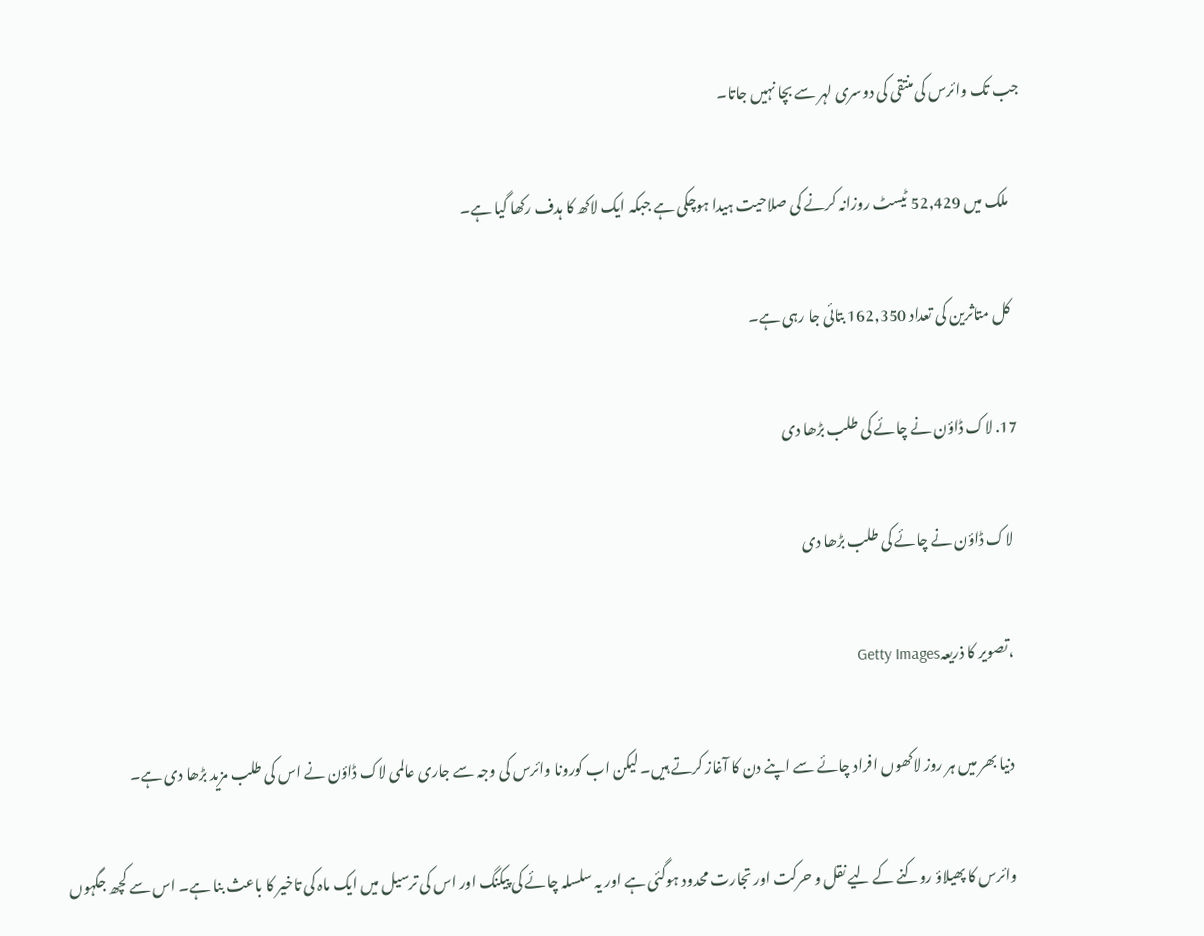جب تک وائرس کی منتقی کی دوسری لہر سے بچا نہیں جاتا۔

    ملک میں 52,429 ٹیسٹ روزانہ کرنے کی صلاحیت ہیدا ہوچکی ہے جبکہ ایک لاکھ کا ہدف رکھا گیا ہے۔

    کل متاثرین کی تعداد 162,350 بتائی جا رہی ہے۔

  17. لاک ڈاؤن نے چائے کی طلب بڑھا دی

    لاک ڈاؤن نے چائے کی طلب بڑھا دی

    ،تصویر کا ذریعہGetty Images

    دنیا بھر میں ہر روز لاکھوں افراد چائے سے اپنے دن کا آغاز کرتے ہیں۔ لیکن اب کورونا وائرس کی وجہ سے جاری عالمی لاک ڈاؤن نے اس کی طلب مزید بڑھا دی ہے۔

    وائرس کا پھیلاؤ روکنے کے لیے نقل و حرکت اور تجارت محدود ہوگئی ہے اور یہ سلسلہ چائے کی پیکنگ اور اس کی ترسیل میں ایک ماہ کی تاخیر کا باعث بنا ہے۔ اس سے کچھ جگہوں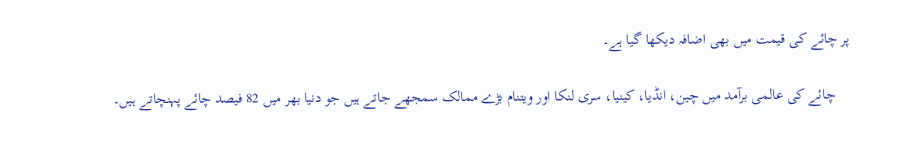پر چائے کی قیمت میں بھی اضافہ دیکھا گیا ہے۔

    چائے کی عالمی برآمد میں چین، انڈیا، کینیا، سری لنکا اور ویتنام بڑے ممالک سمجھے جاتے ہیں جو دنیا بھر میں 82 فیصد چائے پہنچاتے ہیں۔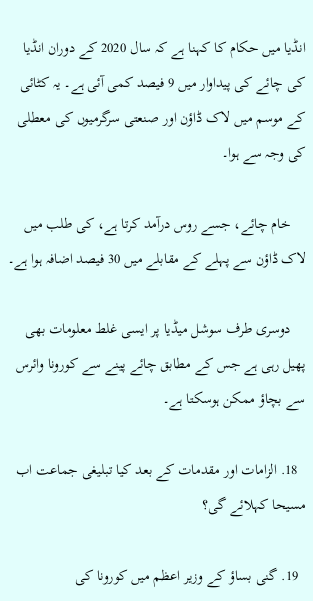انڈیا میں حکام کا کہنا ہے کہ سال 2020 کے دوران انڈیا کی چائے کی پیداوار میں 9 فیصد کمی آئی ہے۔ یہ کٹائی کے موسم میں لاک ڈاؤن اور صنعتی سرگرمیوں کی معطلی کی وجہ سے ہوا۔

    خام چائے، جسے روس درآمد کرتا ہے، کی طلب میں لاک ڈاؤن سے پہلے کے مقابلے میں 30 فیصد اضافہ ہوا ہے۔

    دوسری طرف سوشل میڈیا پر ایسی غلط معلومات بھی پھیل رہی ہے جس کے مطابق چائے پینے سے کورونا وائرس سے بچاؤ ممکن ہوسکتا ہے۔

  18. الزامات اور مقدمات کے بعد کیا تبلیغی جماعت اب مسیحا کہلائے گی؟

  19. گنی بساؤ کے وزیر اعظم میں کورونا کی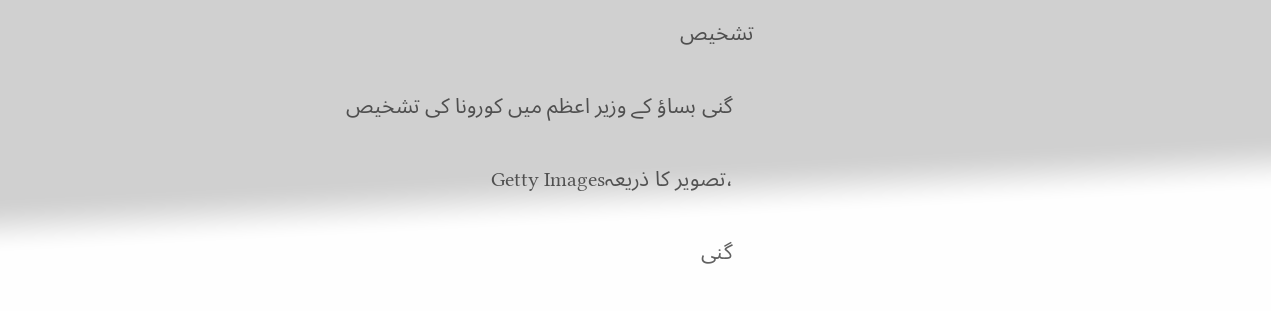تشخیص

    گنی بساؤ کے وزیر اعظم میں کورونا کی تشخیص

    ،تصویر کا ذریعہGetty Images

    گنی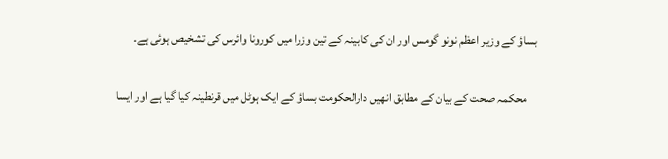بساؤ کے وزیر اعظم نونو گومس اور ان کی کابینہ کے تین وزرا میں کورونا وائرس کی تشخیص ہوئی ہے۔

    محکمہ صحت کے بیان کے مطابق انھیں دارالحکومت بساؤ کے ایک ہوٹل میں قرنطینہ کیا گیا ہے اور ایسا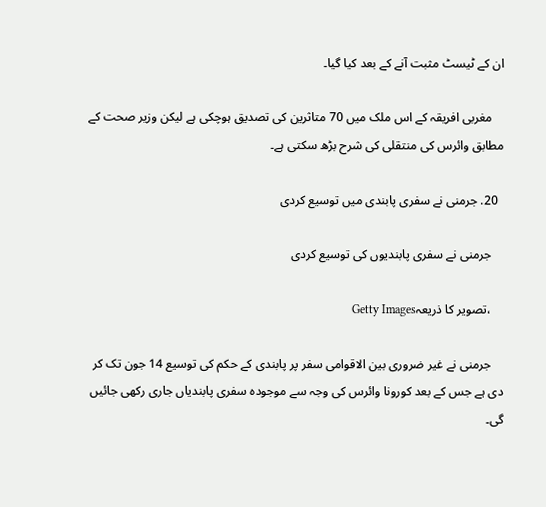ان کے ٹیسٹ مثبت آنے کے بعد کیا گیا۔

    مغربی افریقہ کے اس ملک میں 70 متاثرین کی تصدیق ہوچکی ہے لیکن وزیر صحت کے مطابق وائرس کی منتقلی کی شرح بڑھ سکتی ہے۔

  20. جرمنی نے سفری پابندی میں توسیع کردی

    جرمنی نے سفری پابندیوں کی توسیع کردی

    ،تصویر کا ذریعہGetty Images

    جرمنی نے غیر ضروری بین الاقوامی سفر پر پابندی کے حکم کی توسیع 14 جون تک کر دی ہے جس کے بعد کورونا وائرس کی وجہ سے موجودہ سفری پابندیاں جاری رکھی جائیں گی۔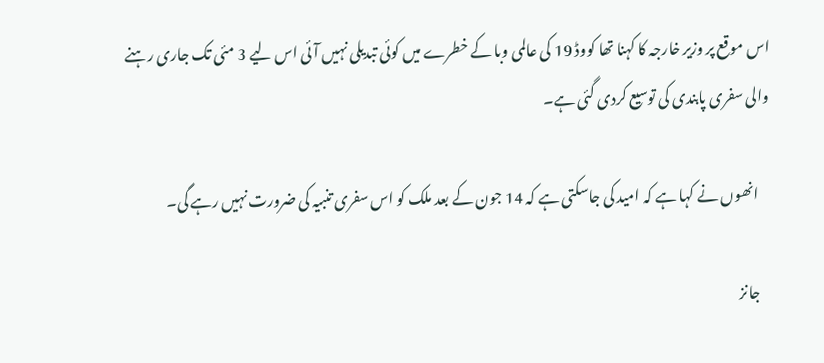اس موقع پر وزیر خارجہ کا کہنا تھا کووڈ 19 کی عالمی وبا کے خطرے میں کوئی تبدیلی نہیں آئی اس لیے 3 مئی تک جاری رہنے والی سفری پابندی کی توسیع کردی گئی ہے۔

    انھوں نے کہا ہے کہ امید کی جاسکتی ہے کہ 14 جون کے بعد ملک کو اس سفری تنبیہ کی ضرورت نہیں رہے گی۔

    جانز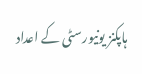ہاپکنز یونیورسٹی کے اعداد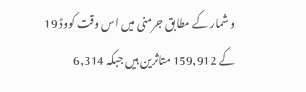و شمار کے مطابق جرمنی میں اس وقت کووڈ 19 کے 159,912 متاثرین ہیں جبکہ 6,314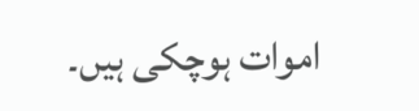اموات ہوچکی ہیں۔